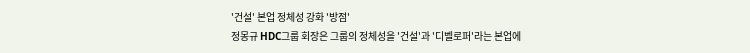'건설' 본업 정체성 강화 '방점'
정몽규 HDC그룹 회장은 그룹의 정체성을 '건설'과 '디벨로퍼'라는 본업에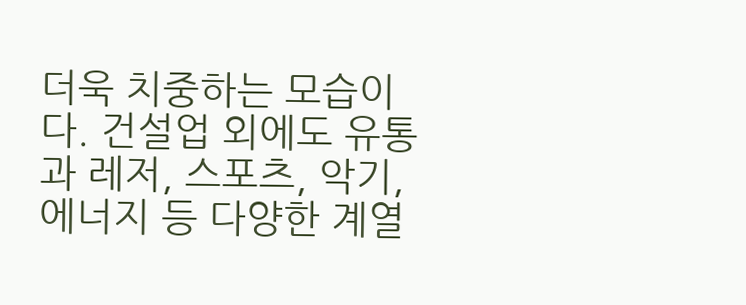더욱 치중하는 모습이다. 건설업 외에도 유통과 레저, 스포츠, 악기, 에너지 등 다양한 계열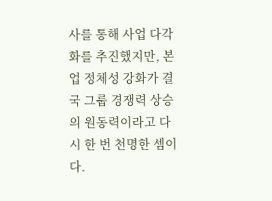사를 통해 사업 다각화를 추진했지만, 본업 정체성 강화가 결국 그룹 경쟁력 상승의 원동력이라고 다시 한 번 천명한 셈이다.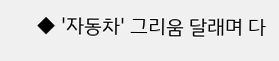◆ '자동차' 그리움 달래며 다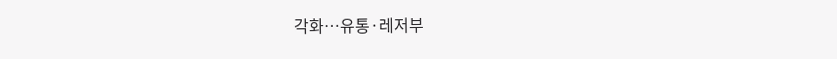각화…유통·레저부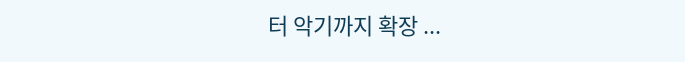터 악기까지 확장 ...